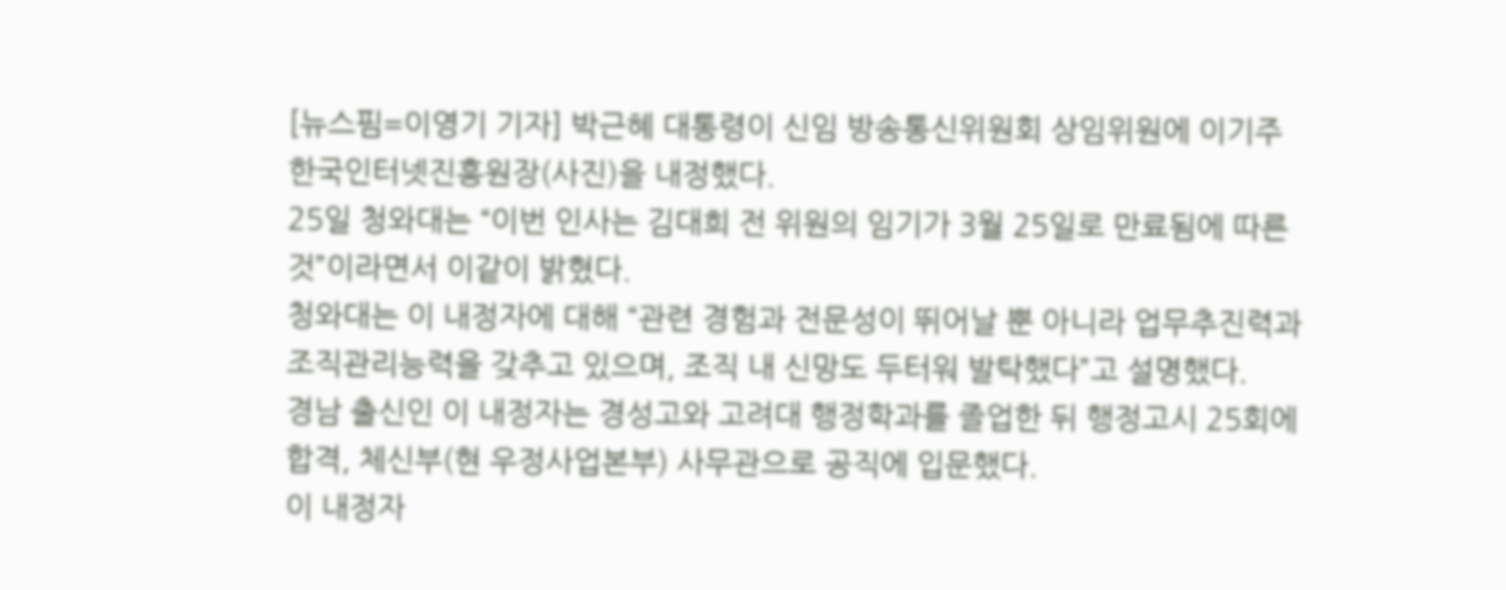[뉴스핌=이영기 기자] 박근혜 대통령이 신임 방송통신위원회 상임위원에 이기주 한국인터넷진흥원장(사진)을 내정했다.
25일 청와대는 “이번 인사는 김대희 전 위원의 임기가 3월 25일로 만료됨에 따른 것”이라면서 이같이 밝혔다.
청와대는 이 내정자에 대해 “관련 경험과 전문성이 뛰어날 뿐 아니라 업무추진력과 조직관리능력을 갖추고 있으며, 조직 내 신망도 두터워 발탁했다”고 설명했다.
경남 출신인 이 내정자는 경성고와 고려대 행정학과를 졸업한 뒤 행정고시 25회에 합격, 체신부(현 우정사업본부) 사무관으로 공직에 입문했다.
이 내정자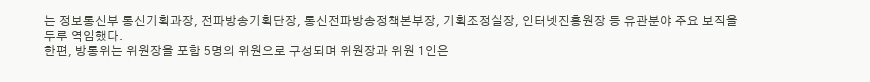는 정보통신부 통신기획과장, 전파방송기획단장, 통신전파방송정책본부장, 기획조정실장, 인터넷진흥원장 등 유관분야 주요 보직을 두루 역임했다.
한편, 방통위는 위원장을 포함 5명의 위원으로 구성되며 위원장과 위원 1인은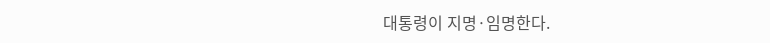대통령이 지명·임명한다.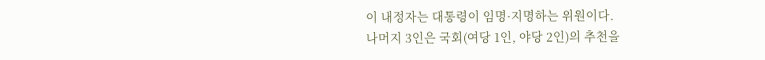이 내정자는 대통령이 임명·지명하는 위원이다.
나머지 3인은 국회(여당 1인, 야당 2인)의 추천을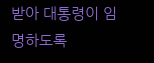받아 대통령이 임명하도록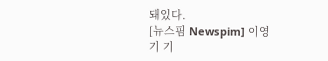돼있다.
[뉴스핌 Newspim] 이영기 기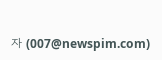자 (007@newspim.com)